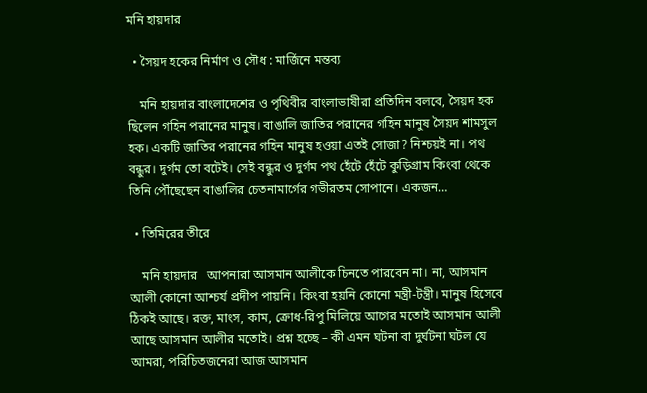মনি হায়দার

  • সৈয়দ হকের নির্মাণ ও সৌধ : মার্জিনে মন্তব্য

    মনি হায়দার বাংলাদেশের ও পৃথিবীর বাংলাভাষীরা প্রতিদিন বলবে, সৈয়দ হক ছিলেন গহিন পরানের মানুষ। বাঙালি জাতির পরানের গহিন মানুষ সৈয়দ শামসুল হক। একটি জাতির পরানের গহিন মানুষ হওয়া এতই সোজা? নিশ্চয়ই না। পথ বন্ধুর। দুর্গম তো বটেই। সেই বন্ধুর ও দুর্গম পথ হেঁটে হেঁটে কুড়িগ্রাম কিংবা থেকে তিনি পৌঁছেছেন বাঙালির চেতনামার্গের গভীরতম সোপানে। একজন…

  • তিমিরের তীরে

    মনি হায়দার   আপনারা আসমান আলীকে চিনতে পারবেন না। না, আসমান আলী কোনো আশ্চর্য প্রদীপ পায়নি। কিংবা হয়নি কোনো মন্ত্রী-টন্ত্রী। মানুষ হিসেবে ঠিকই আছে। রক্ত, মাংস, কাম, ক্রোধ-রিপু মিলিয়ে আগের মতোই আসমান আলী আছে আসমান আলীর মতোই। প্রশ্ন হচ্ছে – কী এমন ঘটনা বা দুর্ঘটনা ঘটল যে আমরা, পরিচিতজনেরা আজ আসমান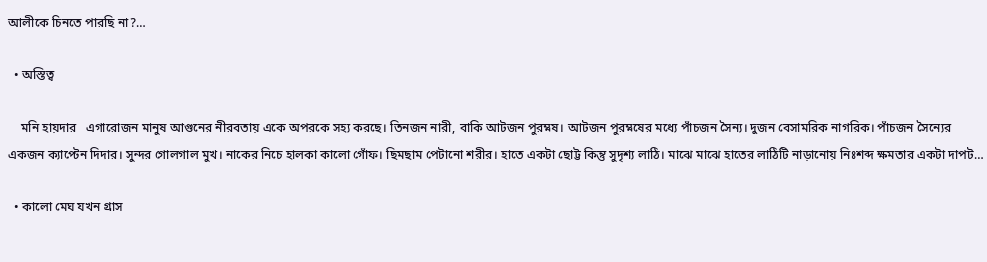আলীকে চিনতে পারছি না?…

  • অস্তিত্ব

    মনি হায়দার   এগারোজন মানুষ আগুনের নীরবতায় একে অপরকে সহ্য করছে। তিনজন নারী, বাকি আটজন পুরম্নষ। আটজন পুরম্নষের মধ্যে পাঁচজন সৈন্য। দুজন বেসামরিক নাগরিক। পাঁচজন সৈন্যের একজন ক্যাপ্টেন দিদার। সুন্দর গোলগাল মুখ। নাকের নিচে হালকা কালো গোঁফ। ছিমছাম পেটানো শরীর। হাতে একটা ছোট্ট কিন্তু সুদৃশ্য লাঠি। মাঝে মাঝে হাতের লাঠিটি নাড়ানোয় নিঃশব্দ ক্ষমতার একটা দাপট…

  • কালো মেঘ যখন গ্রাস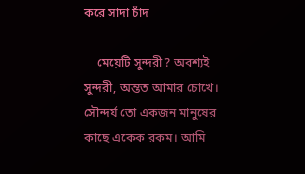করে সাদা চাঁদ

    মেয়েটি সুন্দরী? অবশ্যই সুন্দরী, অন্তত আমার চোখে। সৌন্দর্য তো একজন মানুষের কাছে একেক রকম। আমি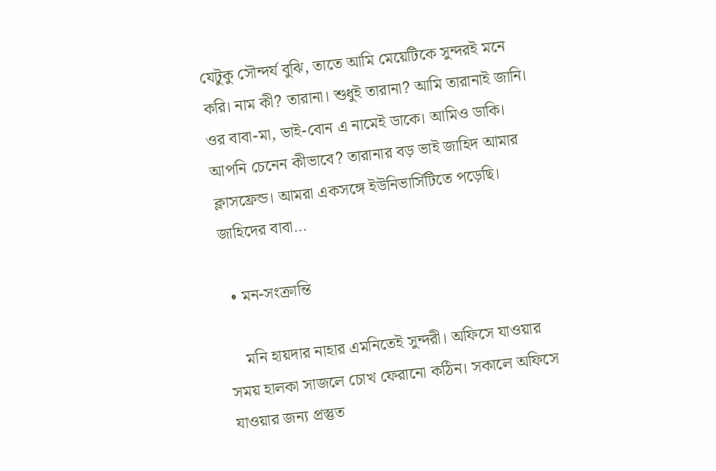যেটুকু সৌন্দর্য বুঝি, তাতে আমি মেয়েটিকে সুন্দরই মনে করি। নাম কী? তারানা। শুধুই তারানা? আমি তারানাই জানি। ওর বাবা-মা, ভাই-বোন এ নামেই ডাকে। আমিও ডাকি। আপনি চেনেন কীভাবে? তারানার বড় ভাই জাহিদ আমার ক্লাসফ্রেন্ড। আমরা একসঙ্গে ইউনিভার্সিটিতে পড়েছি। জাহিদের বাবা…

  • মন-সংক্রান্তি

    মনি হায়দার নাহার এমনিতেই সুন্দরী। অফিসে যাওয়ার সময় হালকা সাজলে চোখ ফেরানো কঠিন। সকালে অফিসে যাওয়ার জন্য প্রস্তুত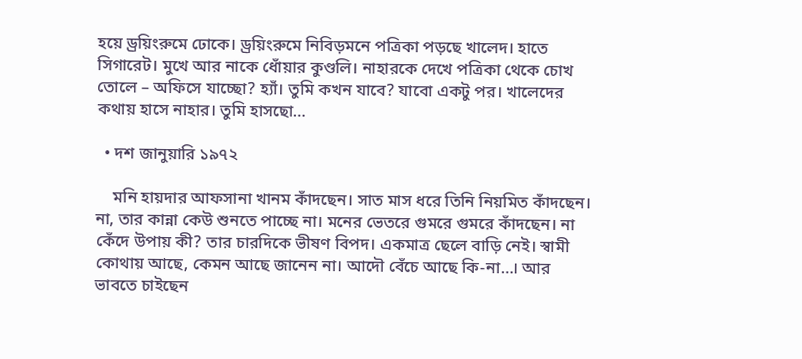হয়ে ড্রয়িংরুমে ঢোকে। ড্রয়িংরুমে নিবিড়মনে পত্রিকা পড়ছে খালেদ। হাতে সিগারেট। মুখে আর নাকে ধোঁয়ার কুণ্ডলি। নাহারকে দেখে পত্রিকা থেকে চোখ তোলে – অফিসে যাচ্ছো? হ্যাঁ। তুমি কখন যাবে? যাবো একটু পর। খালেদের কথায় হাসে নাহার। তুমি হাসছো…

  • দশ জানুয়ারি ১৯৭২

    মনি হায়দার আফসানা খানম কাঁদছেন। সাত মাস ধরে তিনি নিয়মিত কাঁদছেন। না, তার কান্না কেউ শুনতে পাচ্ছে না। মনের ভেতরে গুমরে গুমরে কাঁদছেন। না কেঁদে উপায় কী? তার চারদিকে ভীষণ বিপদ। একমাত্র ছেলে বাড়ি নেই। স্বামী কোথায় আছে, কেমন আছে জানেন না। আদৌ বেঁচে আছে কি-না…। আর ভাবতে চাইছেন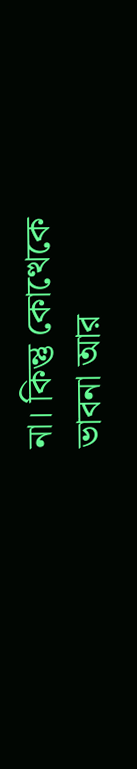না। কিন্তু কোত্থেকে ভাবনা আর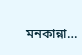মনকান্না…